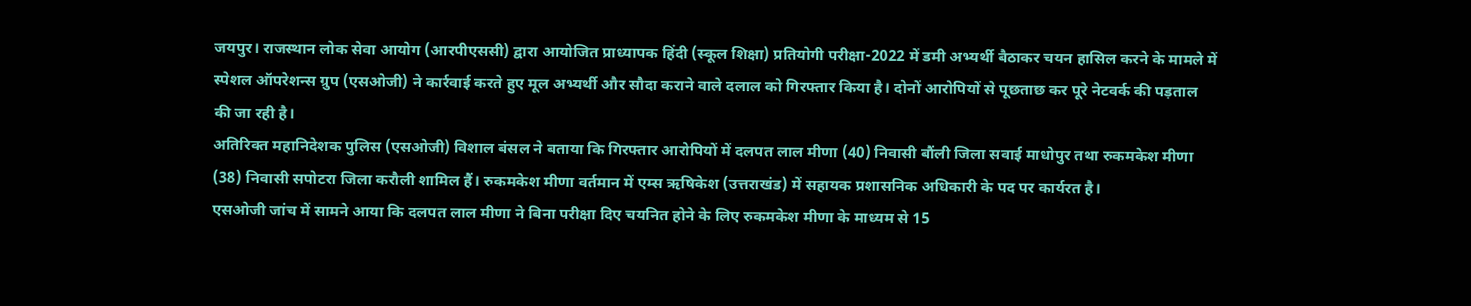जयपुर। राजस्थान लोक सेवा आयोग (आरपीएससी) द्वारा आयोजित प्राध्यापक हिंदी (स्कूल शिक्षा) प्रतियोगी परीक्षा-2022 में डमी अभ्यर्थी बैठाकर चयन हासिल करने के मामले में स्पेशल ऑपरेशन्स ग्रुप (एसओजी) ने कार्रवाई करते हुए मूल अभ्यर्थी और सौदा कराने वाले दलाल को गिरफ्तार किया है। दोनों आरोपियों से पूछताछ कर पूरे नेटवर्क की पड़ताल की जा रही है।
अतिरिक्त महानिदेशक पुलिस (एसओजी) विशाल बंसल ने बताया कि गिरफ्तार आरोपियों में दलपत लाल मीणा (40) निवासी बौंली जिला सवाई माधोपुर तथा रुकमकेश मीणा (38) निवासी सपोटरा जिला करौली शामिल हैं। रुकमकेश मीणा वर्तमान में एम्स ऋषिकेश (उत्तराखंड) में सहायक प्रशासनिक अधिकारी के पद पर कार्यरत है।
एसओजी जांच में सामने आया कि दलपत लाल मीणा ने बिना परीक्षा दिए चयनित होने के लिए रुकमकेश मीणा के माध्यम से 15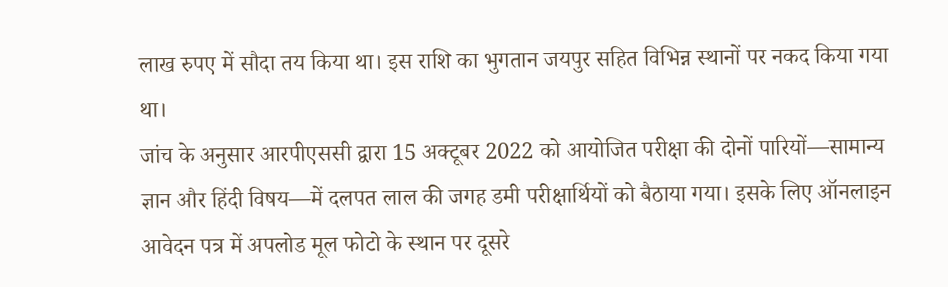लाख रुपए में सौदा तय किया था। इस राशि का भुगतान जयपुर सहित विभिन्न स्थानों पर नकद किया गया था।
जांच के अनुसार आरपीएससी द्वारा 15 अक्टूबर 2022 को आयोजित परीक्षा की दोनों पारियों—सामान्य ज्ञान और हिंदी विषय—में दलपत लाल की जगह डमी परीक्षार्थियों को बैठाया गया। इसके लिए ऑनलाइन आवेदन पत्र में अपलोड मूल फोटो के स्थान पर दूसरे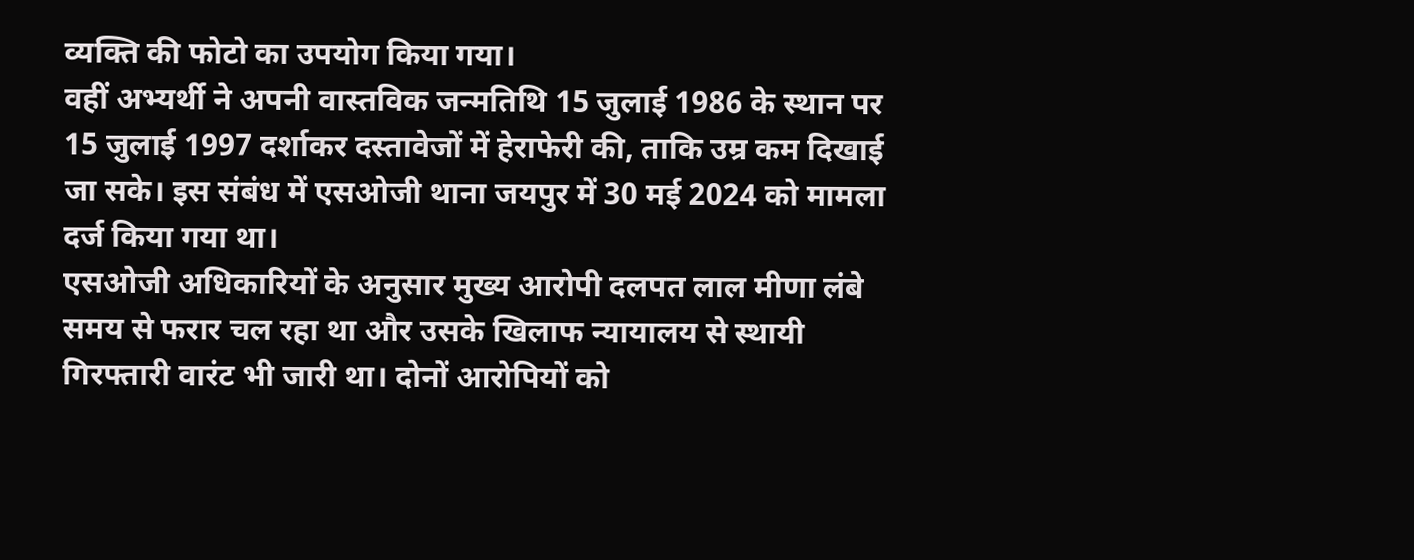व्यक्ति की फोटो का उपयोग किया गया।
वहीं अभ्यर्थी ने अपनी वास्तविक जन्मतिथि 15 जुलाई 1986 के स्थान पर 15 जुलाई 1997 दर्शाकर दस्तावेजों में हेराफेरी की, ताकि उम्र कम दिखाई जा सके। इस संबंध में एसओजी थाना जयपुर में 30 मई 2024 को मामला दर्ज किया गया था।
एसओजी अधिकारियों के अनुसार मुख्य आरोपी दलपत लाल मीणा लंबे समय से फरार चल रहा था और उसके खिलाफ न्यायालय से स्थायी गिरफ्तारी वारंट भी जारी था। दोनों आरोपियों को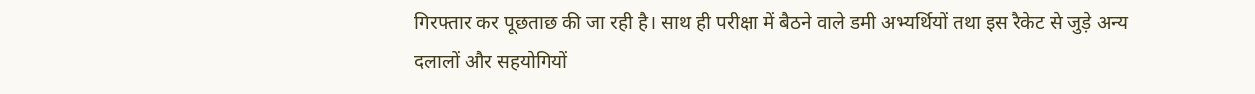गिरफ्तार कर पूछताछ की जा रही है। साथ ही परीक्षा में बैठने वाले डमी अभ्यर्थियों तथा इस रैकेट से जुड़े अन्य दलालों और सहयोगियों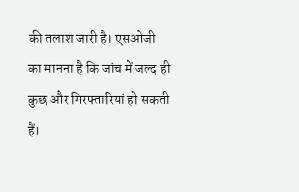की तलाश जारी है। एसओजी का मानना है कि जांच में जल्द ही कुछ और गिरफ्तारियां हो सकती हैं।